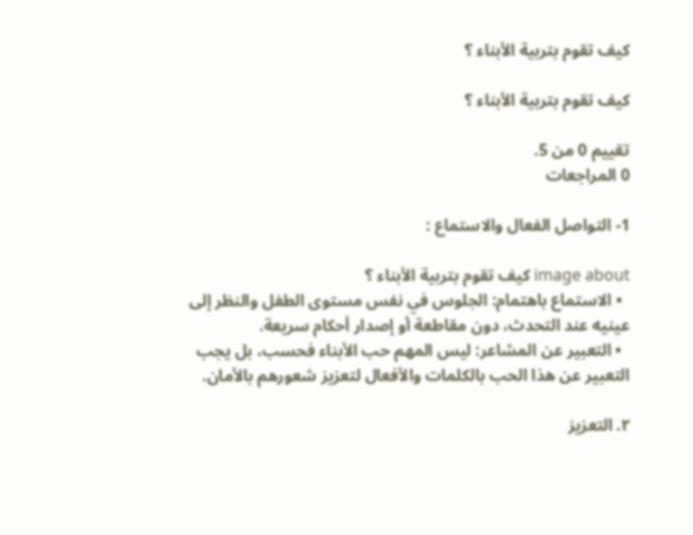كيف تقوم بتربية الأبناء ؟

كيف تقوم بتربية الأبناء ؟

تقييم 0 من 5.
0 المراجعات

1- التواصل الفعال والاستماع :

image about كيف تقوم بتربية الأبناء ؟
  • الاستماع باهتمام: الجلوس في نفس مستوى الطفل والنظر إلى عينيه عند التحدث، دون مقاطعة أو إصدار أحكام سريعة.
  • التعبير عن المشاعر: ليس المهم حب الأبناء فحسب، بل يجب التعبير عن هذا الحب بالكلمات والأفعال لتعزيز شعورهم بالأمان.

٢. التعزيز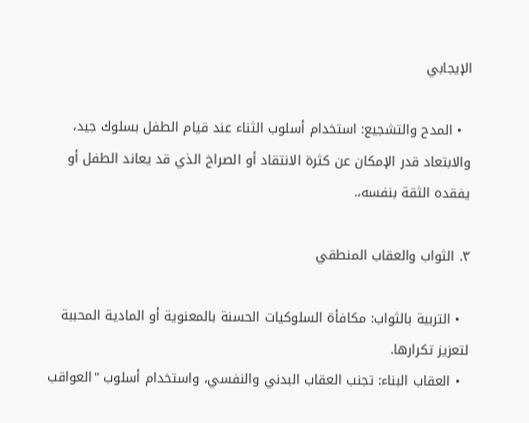الإيجابي

  • المدح والتشجيع: استخدام أسلوب الثناء عند قيام الطفل بسلوك جيد، والابتعاد قدر الإمكان عن كثرة الانتقاد أو الصراخ الذي قد يعاند الطفل أو يفقده الثقة بنفسه،.

٣. الثواب والعقاب المنطقي

  • التربية بالثواب: مكافأة السلوكيات الحسنة بالمعنوية أو المادية المحببة لتعزيز تكرارها.
  • العقاب البناء: تجنب العقاب البدني والنفسي، واستخدام أسلوب "العواقب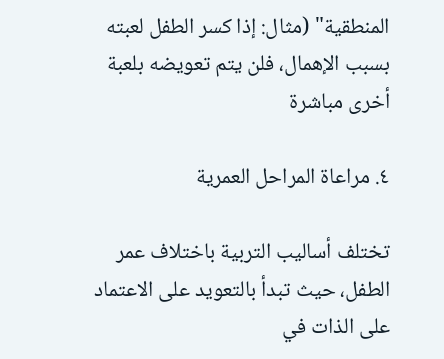المنطقية" (مثال: إذا كسر الطفل لعبته بسبب الإهمال، فلن يتم تعويضه بلعبة أخرى مباشرة

٤. مراعاة المراحل العمرية

تختلف أساليب التربية باختلاف عمر الطفل، حيث تبدأ بالتعويد على الاعتماد على الذات في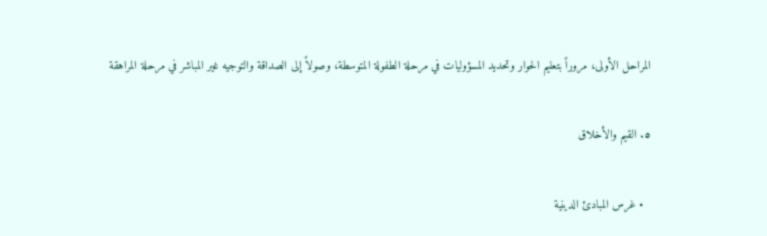المراحل الأولى، مروراً بتعليم الحوار وتحديد المسؤوليات في مرحلة الطفولة المتوسطة، وصولاً إلى الصداقة والتوجيه غير المباشر في مرحلة المراهقة

٥. القيم والأخلاق

  • غرس المبادئ الدينية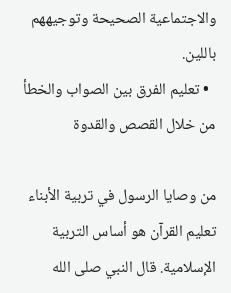والاجتماعية الصحيحة وتوجيههم باللين.
  • تعليم الفرق بين الصواب والخطأ من خلال القصص والقدوة

من وصايا الرسول في تربية الأبناء تعليم القرآن هو أساس التربية الإسلامية. قال النبي صلى الله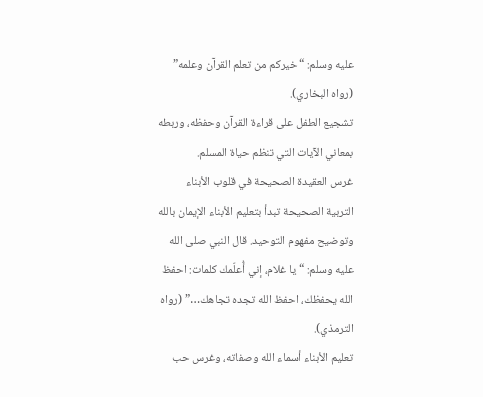عليه وسلم: “خيركم من تعلم القرآن وعلمه” (رواه البخاري).
تشجيع الطفل على قراءة القرآن وحفظه، وربطه بمعاني الآيات التي تنظم حياة المسلم.
غرس العقيدة الصحيحة في قلوب الأبناء
التربية الصحيحة تبدأ بتعليم الأبناء الإيمان بالله وتوضيح مفهوم التوحيد. قال النبي صلى الله عليه وسلم: “يا غلام، إني أُعلّمك كلمات: احفظ الله يحفظك، احفظ الله تجده تجاهك…” (رواه الترمذي).
تعليم الأبناء أسماء الله وصفاته، وغرس حب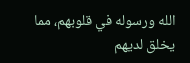الله ورسوله في قلوبهم، مما يخلق لديهم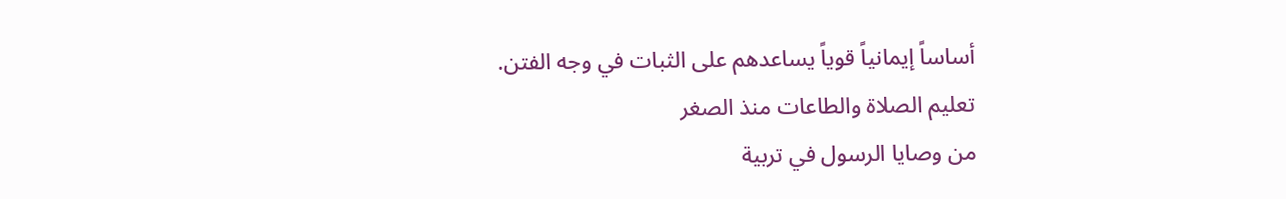أساساً إيمانياً قوياً يساعدهم على الثبات في وجه الفتن.
تعليم الصلاة والطاعات منذ الصغر
من وصايا الرسول في تربية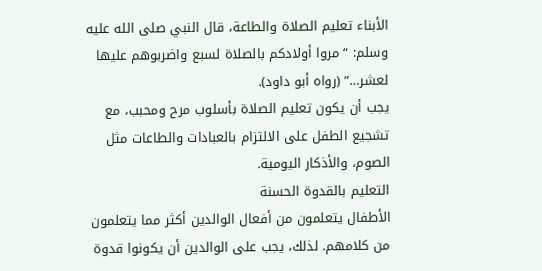الأبناء تعليم الصلاة والطاعة، قال النبي صلى الله عليه وسلم: “مروا أولادكم بالصلاة لسبع واضربوهم عليها لعشر…” (رواه أبو داود).
يجب أن يكون تعليم الصلاة بأسلوب مرح ومحبب، مع تشجيع الطفل على الالتزام بالعبادات والطاعات مثل الصوم، والأذكار اليومية.
التعليم بالقدوة الحسنة
الأطفال يتعلمون من أفعال الوالدين أكثر مما يتعلمون من كلامهم. لذلك، يجب على الوالدين أن يكونوا قدوة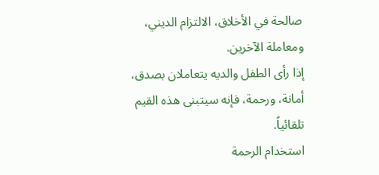صالحة في الأخلاق، الالتزام الديني، ومعاملة الآخرين.
إذا رأى الطفل والديه يتعاملان بصدق، أمانة، ورحمة، فإنه سيتبنى هذه القيم تلقائياً.
استخدام الرحمة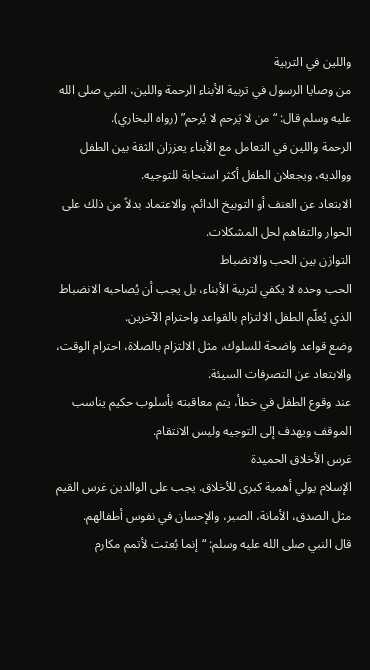واللين في التربية
من وصايا الرسول في تربية الأبناء الرحمة واللين، النبي صلى الله عليه وسلم قال: “من لا يَرحم لا يُرحم” (رواه البخاري).
الرحمة واللين في التعامل مع الأبناء يعززان الثقة بين الطفل ووالديه، ويجعلان الطفل أكثر استجابة للتوجيه.
الابتعاد عن العنف أو التوبيخ الدائم، والاعتماد بدلاً من ذلك على الحوار والتفاهم لحل المشكلات.
التوازن بين الحب والانضباط
الحب وحده لا يكفي لتربية الأبناء، بل يجب أن يُصاحبه الانضباط الذي يُعلّم الطفل الالتزام بالقواعد واحترام الآخرين.
وضع قواعد واضحة للسلوك، مثل الالتزام بالصلاة، احترام الوقت، والابتعاد عن التصرفات السيئة.
عند وقوع الطفل في خطأ، يتم معاقبته بأسلوب حكيم يناسب الموقف ويهدف إلى التوجيه وليس الانتقام.
غرس الأخلاق الحميدة
الإسلام يولي أهمية كبرى للأخلاق. يجب على الوالدين غرس القيم مثل الصدق، الأمانة، الصبر، والإحسان في نفوس أطفالهم.
قال النبي صلى الله عليه وسلم: “إنما بُعثت لأتمم مكارم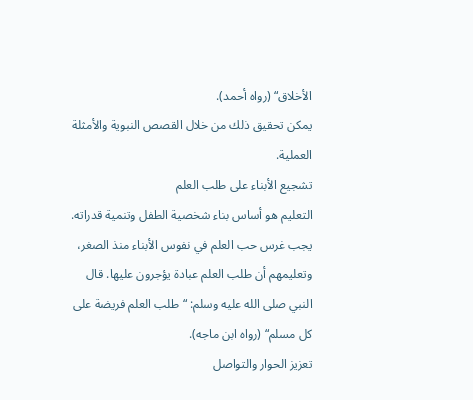الأخلاق“ (رواه أحمد).
يمكن تحقيق ذلك من خلال القصص النبوية والأمثلة العملية.
تشجيع الأبناء على طلب العلم
التعليم هو أساس بناء شخصية الطفل وتنمية قدراته.
يجب غرس حب العلم في نفوس الأبناء منذ الصغر، وتعليمهم أن طلب العلم عبادة يؤجرون عليها. قال النبي صلى الله عليه وسلم: “طلب العلم فريضة على كل مسلم“ (رواه ابن ماجه).
تعزيز الحوار والتواصل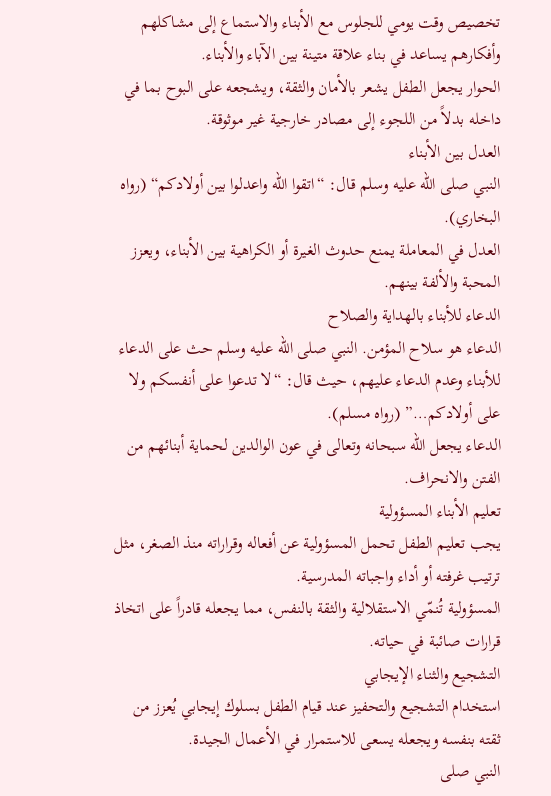تخصيص وقت يومي للجلوس مع الأبناء والاستماع إلى مشاكلهم وأفكارهم يساعد في بناء علاقة متينة بين الآباء والأبناء.
الحوار يجعل الطفل يشعر بالأمان والثقة، ويشجعه على البوح بما في داخله بدلاً من اللجوء إلى مصادر خارجية غير موثوقة.
العدل بين الأبناء
النبي صلى الله عليه وسلم قال: “اتقوا الله واعدلوا بين أولادكم“ (رواه البخاري).
العدل في المعاملة يمنع حدوث الغيرة أو الكراهية بين الأبناء، ويعزز المحبة والألفة بينهم.
الدعاء للأبناء بالهداية والصلاح
الدعاء هو سلاح المؤمن. النبي صلى الله عليه وسلم حث على الدعاء للأبناء وعدم الدعاء عليهم، حيث قال: “لا تدعوا على أنفسكم ولا على أولادكم…” (رواه مسلم).
الدعاء يجعل الله سبحانه وتعالى في عون الوالدين لحماية أبنائهم من الفتن والانحراف.
تعليم الأبناء المسؤولية
يجب تعليم الطفل تحمل المسؤولية عن أفعاله وقراراته منذ الصغر، مثل ترتيب غرفته أو أداء واجباته المدرسية.
المسؤولية تُنمّي الاستقلالية والثقة بالنفس، مما يجعله قادراً على اتخاذ قرارات صائبة في حياته.
التشجيع والثناء الإيجابي
استخدام التشجيع والتحفيز عند قيام الطفل بسلوك إيجابي يُعزز من ثقته بنفسه ويجعله يسعى للاستمرار في الأعمال الجيدة.
النبي صلى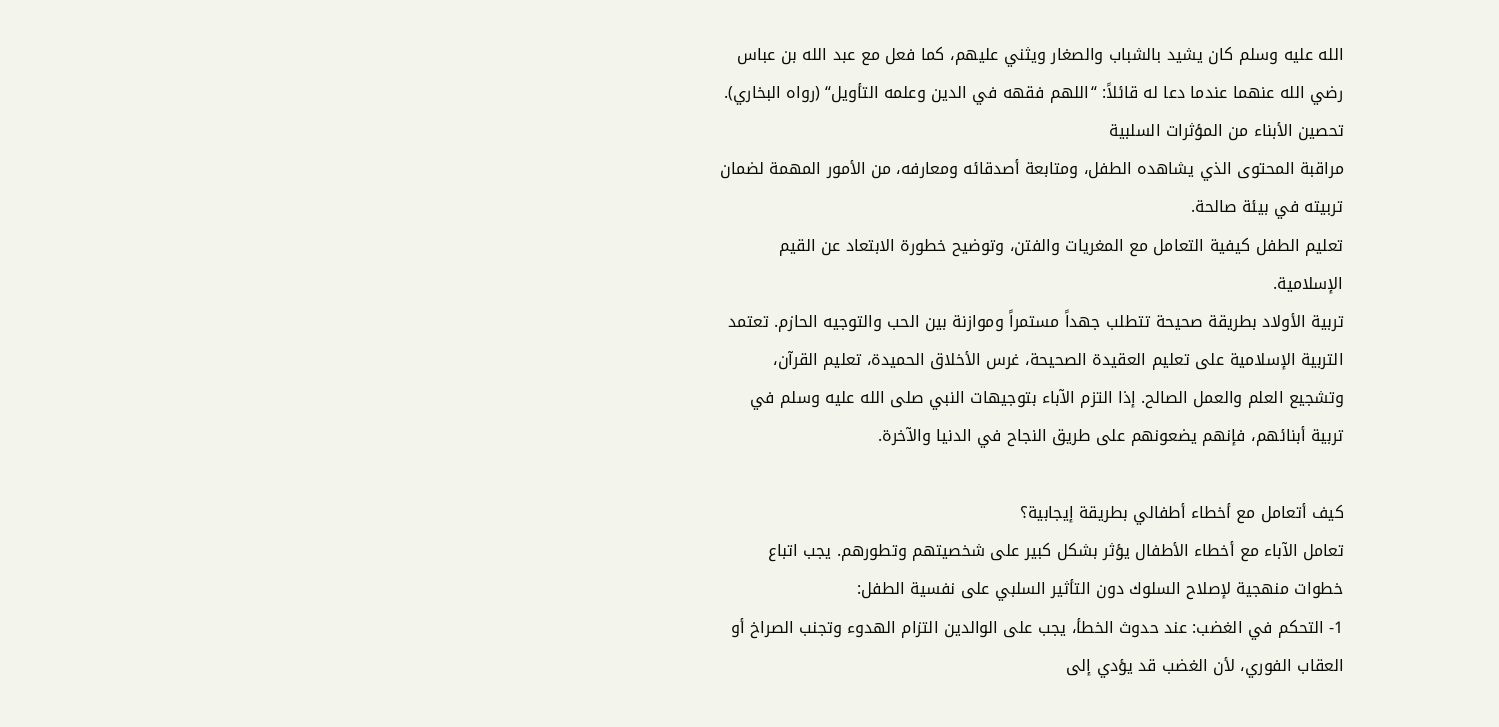الله عليه وسلم كان يشيد بالشباب والصغار ويثني عليهم، كما فعل مع عبد الله بن عباس رضي الله عنهما عندما دعا له قائلاً: “اللهم فقهه في الدين وعلمه التأويل“ (رواه البخاري).
تحصين الأبناء من المؤثرات السلبية
مراقبة المحتوى الذي يشاهده الطفل، ومتابعة أصدقائه ومعارفه، من الأمور المهمة لضمان تربيته في بيئة صالحة.
تعليم الطفل كيفية التعامل مع المغريات والفتن، وتوضيح خطورة الابتعاد عن القيم الإسلامية.
تربية الأولاد بطريقة صحيحة تتطلب جهداً مستمراً وموازنة بين الحب والتوجيه الحازم. تعتمد التربية الإسلامية على تعليم العقيدة الصحيحة، غرس الأخلاق الحميدة، تعليم القرآن، وتشجيع العلم والعمل الصالح. إذا التزم الآباء بتوجيهات النبي صلى الله عليه وسلم في تربية أبنائهم، فإنهم يضعونهم على طريق النجاح في الدنيا والآخرة.

كيف أتعامل مع أخطاء أطفالي بطريقة إيجابية؟
تعامل الآباء مع أخطاء الأطفال يؤثر بشكل كبير على شخصيتهم وتطورهم. يجب اتباع خطوات منهجية لإصلاح السلوك دون التأثير السلبي على نفسية الطفل:
1- التحكم في الغضب: عند حدوث الخطأ، يجب على الوالدين التزام الهدوء وتجنب الصراخ أو العقاب الفوري، لأن الغضب قد يؤدي إلى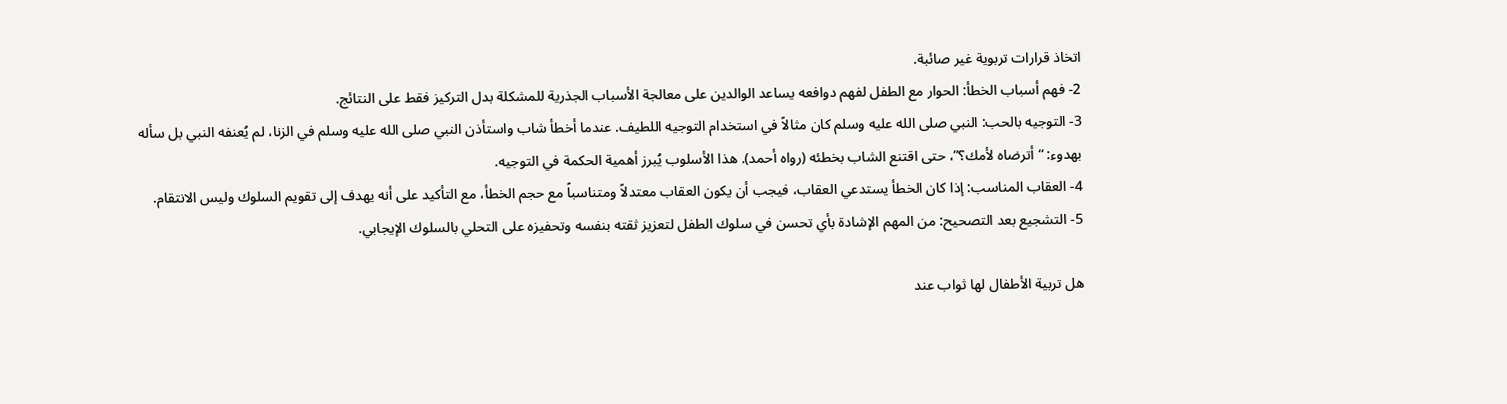اتخاذ قرارات تربوية غير صائبة.
2- فهم أسباب الخطأ: الحوار مع الطفل لفهم دوافعه يساعد الوالدين على معالجة الأسباب الجذرية للمشكلة بدل التركيز فقط على النتائج.
3- التوجيه بالحب: النبي صلى الله عليه وسلم كان مثالاً في استخدام التوجيه اللطيف. عندما أخطأ شاب واستأذن النبي صلى الله عليه وسلم في الزنا، لم يُعنفه النبي بل سأله بهدوء: “أترضاه لأمك؟”، حتى اقتنع الشاب بخطئه (رواه أحمد). هذا الأسلوب يُبرز أهمية الحكمة في التوجيه.
4- العقاب المناسب: إذا كان الخطأ يستدعي العقاب، فيجب أن يكون العقاب معتدلاً ومتناسباً مع حجم الخطأ، مع التأكيد على أنه يهدف إلى تقويم السلوك وليس الانتقام.
5- التشجيع بعد التصحيح: من المهم الإشادة بأي تحسن في سلوك الطفل لتعزيز ثقته بنفسه وتحفيزه على التحلي بالسلوك الإيجابي.

هل تربية الأطفال لها ثواب عند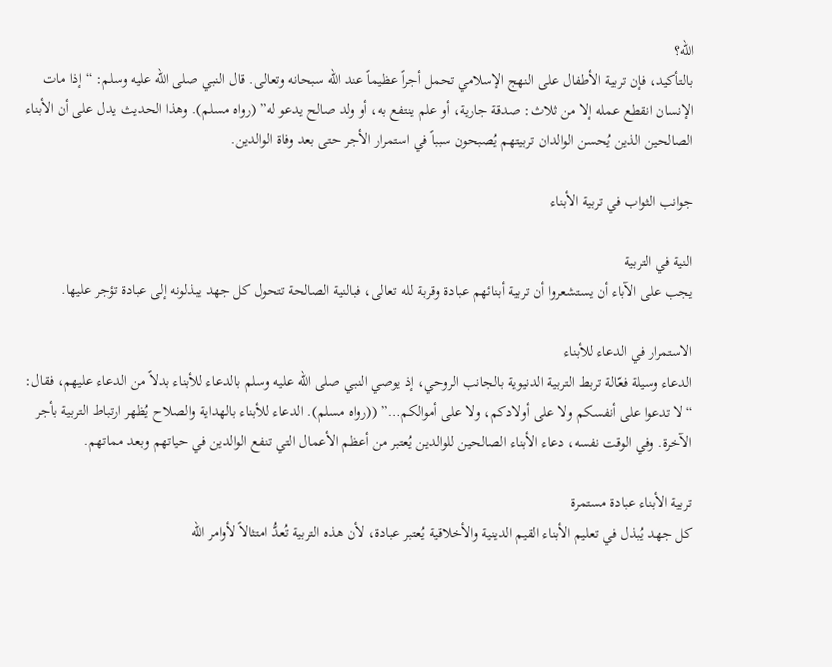الله؟
بالتأكيد، فإن تربية الأطفال على النهج الإسلامي تحمل أجراً عظيماً عند الله سبحانه وتعالى. قال النبي صلى الله عليه وسلم: “إذا مات الإنسان انقطع عمله إلا من ثلاث: صدقة جارية، أو علم ينتفع به، أو ولد صالح يدعو له” (رواه مسلم). وهذا الحديث يدل على أن الأبناء الصالحين الذين يُحسن الوالدان تربيتهم يُصبحون سبباً في استمرار الأجر حتى بعد وفاة الوالدين.

جوانب الثواب في تربية الأبناء

النية في التربية
يجب على الآباء أن يستشعروا أن تربية أبنائهم عبادة وقربة لله تعالى، فبالنية الصالحة تتحول كل جهد يبذلونه إلى عبادة تؤجر عليها.

الاستمرار في الدعاء للأبناء
الدعاء وسيلة فعّالة تربط التربية الدنيوية بالجانب الروحي، إذ يوصي النبي صلى الله عليه وسلم بالدعاء للأبناء بدلاً من الدعاء عليهم، فقال: “لا تدعوا على أنفسكم ولا على أولادكم، ولا على أموالكم…” ((رواه مسلم). الدعاء للأبناء بالهداية والصلاح يُظهر ارتباط التربية بأجر الآخرة. وفي الوقت نفسه، دعاء الأبناء الصالحين للوالدين يُعتبر من أعظم الأعمال التي تنفع الوالدين في حياتهم وبعد مماتهم.

تربية الأبناء عبادة مستمرة
كل جهد يُبذل في تعليم الأبناء القيم الدينية والأخلاقية يُعتبر عبادة، لأن هذه التربية تُعدُّ امتثالاً لأوامر الله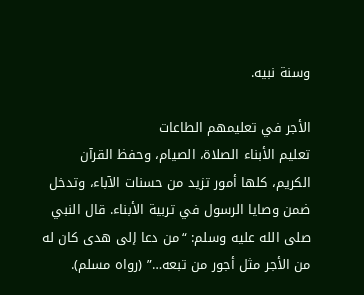وسنة نبيه.

الأجر في تعليمهم الطاعات
تعليم الأبناء الصلاة، الصيام، وحفظ القرآن الكريم، كلها أمور تزيد من حسنات الآباء، وتدخل ضمن وصايا الرسول في تربية الأبناء. قال النبي صلى الله عليه وسلم: “من دعا إلى هدى كان له من الأجر مثل أجور من تبعه…” (رواه مسلم).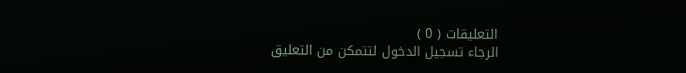التعليقات ( 0 )
الرجاء تسجيل الدخول لتتمكن من التعليق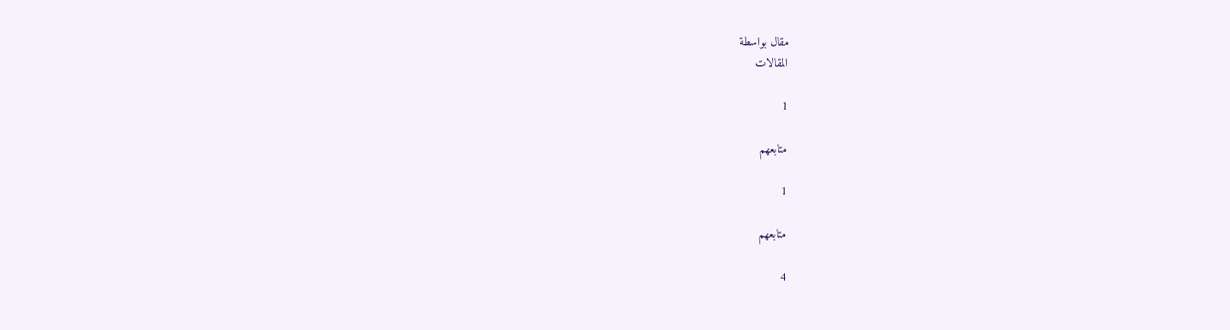مقال بواسطة
المقالات

1

متابعهم

1

متابعهم

4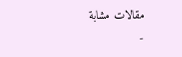مقالات مشابة
-